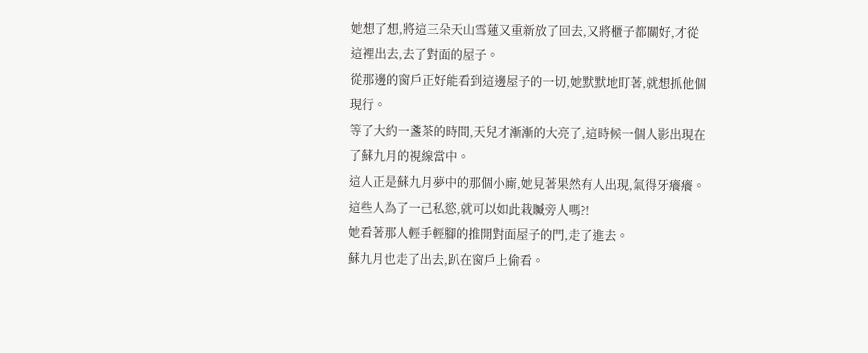她想了想,將這三朵天山雪蓮又重新放了回去,又將櫃子都關好,才從這裡出去,去了對面的屋子。
從那邊的窗戶正好能看到這邊屋子的一切,她默默地盯著,就想抓他個現行。
等了大約一盞茶的時間,天兒才漸漸的大亮了,這時候一個人影出現在了蘇九月的視線當中。
這人正是蘇九月夢中的那個小廝,她見著果然有人出現,氣得牙癢癢。
這些人為了一己私慾,就可以如此栽贓旁人嗎?!
她看著那人輕手輕腳的推開對面屋子的門,走了進去。
蘇九月也走了出去,趴在窗戶上偷看。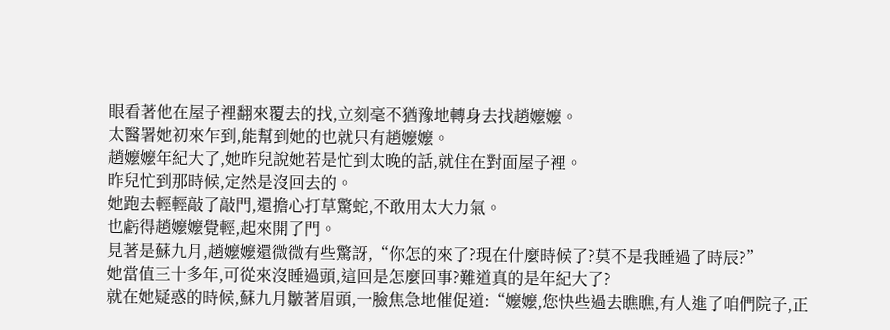眼看著他在屋子裡翻來覆去的找,立刻毫不猶豫地轉身去找趙嬤嬤。
太醫署她初來乍到,能幫到她的也就只有趙嬤嬤。
趙嬤嬤年紀大了,她昨兒說她若是忙到太晚的話,就住在對面屋子裡。
昨兒忙到那時候,定然是沒回去的。
她跑去輕輕敲了敲門,還擔心打草驚蛇,不敢用太大力氣。
也虧得趙嬤嬤覺輕,起來開了門。
見著是蘇九月,趙嬤嬤還微微有些驚訝,“你怎的來了?現在什麼時候了?莫不是我睡過了時辰?”
她當值三十多年,可從來沒睡過頭,這回是怎麼回事?難道真的是年紀大了?
就在她疑惑的時候,蘇九月皺著眉頭,一臉焦急地催促道:“嬤嬤,您快些過去瞧瞧,有人進了咱們院子,正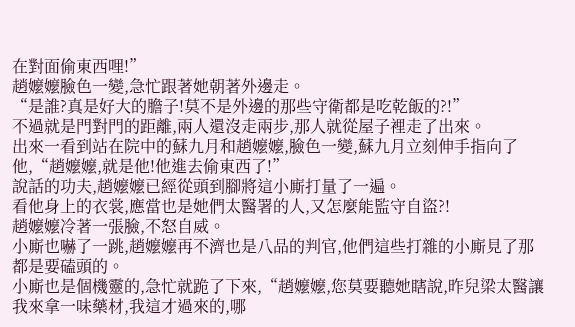在對面偷東西哩!”
趙嬤嬤臉色一變,急忙跟著她朝著外邊走。
“是誰?真是好大的膽子!莫不是外邊的那些守衛都是吃乾飯的?!”
不過就是門對門的距離,兩人還沒走兩步,那人就從屋子裡走了出來。
出來一看到站在院中的蘇九月和趙嬤嬤,臉色一變,蘇九月立刻伸手指向了他,“趙嬤嬤,就是他!他進去偷東西了!”
說話的功夫,趙嬤嬤已經從頭到腳將這小廝打量了一遍。
看他身上的衣裳,應當也是她們太醫署的人,又怎麼能監守自盜?!
趙嬤嬤冷著一張臉,不怒自威。
小廝也嚇了一跳,趙嬤嬤再不濟也是八品的判官,他們這些打雜的小廝見了那都是要磕頭的。
小廝也是個機靈的,急忙就跪了下來,“趙嬤嬤,您莫要聽她瞎說,昨兒梁太醫讓我來拿一味藥材,我這才過來的,哪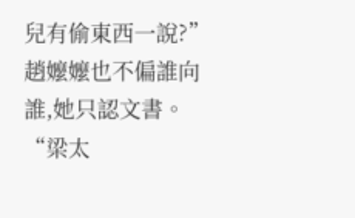兒有偷東西一說?”
趙嬤嬤也不偏誰向誰,她只認文書。
“梁太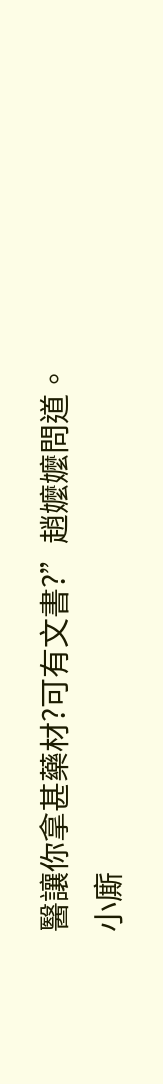醫讓你拿甚藥材?可有文書?”趙嬤嬤問道。
小廝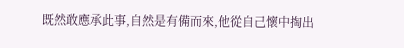既然敢應承此事,自然是有備而來,他從自己懷中掏出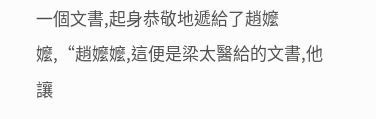一個文書,起身恭敬地遞給了趙嬤嬤,“趙嬤嬤,這便是梁太醫給的文書,他讓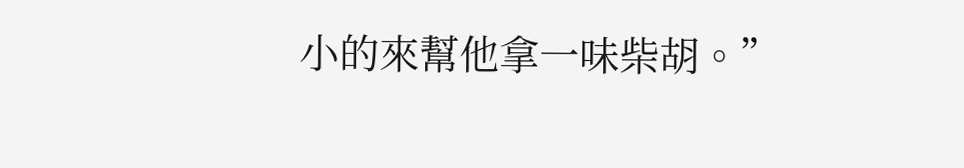小的來幫他拿一味柴胡。”